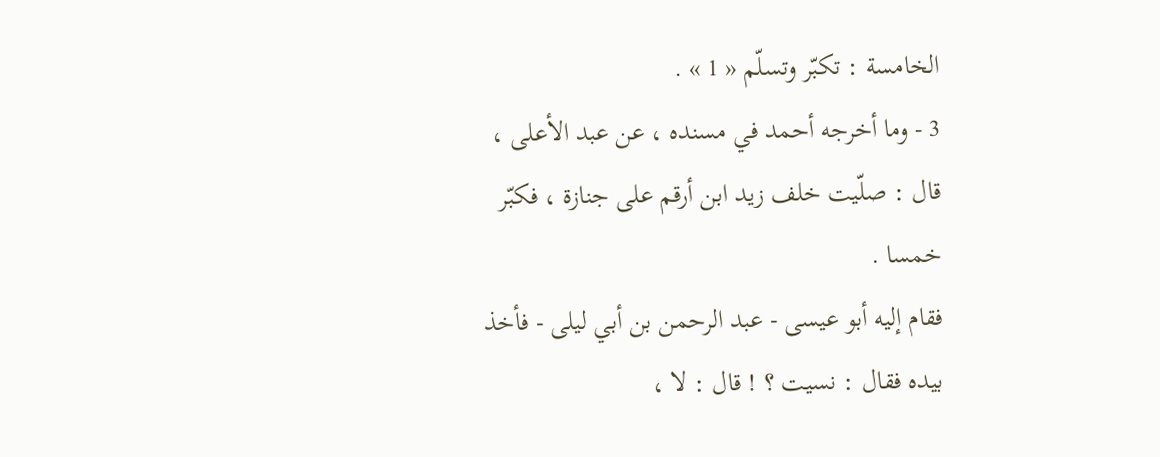الخامسة : تكبّر وتسلّم « 1 » .
3 - وما أخرجه أحمد في مسنده ، عن عبد الأعلى ، قال : صلّيت خلف زيد ابن أرقم على جنازة ، فكبّر خمسا .
فقام إليه أبو عيسى - عبد الرحمن بن أبي ليلى - فأخذ بيده فقال : نسيت ؟ ! قال : لا ،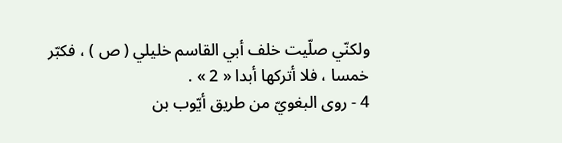ولكنّي صلّيت خلف أبي القاسم خليلي ( ص ) ، فكبّر خمسا ، فلا أتركها أبدا « 2 » .
4 - روى البغويّ من طريق أيّوب بن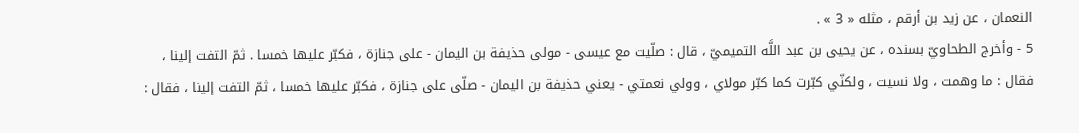النعمان ، عن زيد بن أرقم ، مثله « 3 » .
5 - وأخرج الطحاويّ بسنده ، عن يحيى بن عبد اللَّه التميميّ ، قال : صلّيت مع عيسى - مولى حذيفة بن اليمان - على جنازة ، فكبّر عليها خمسا . ثمّ التفت إلينا ، فقال : ما وهمت ، ولا نسيت ، ولكنّي كبّرت كما كبّر مولاي ، وولي نعمتي - يعني حذيفة بن اليمان - صلّى على جنازة ، فكبّر عليها خمسا ، ثمّ التفت إلينا ، فقال :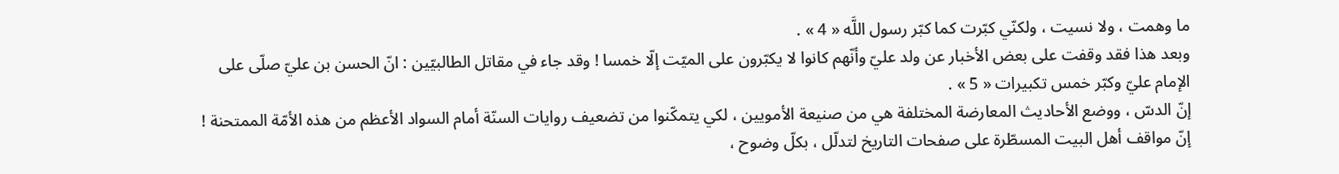ما وهمت ، ولا نسيت ، ولكنّي كبّرت كما كبّر رسول اللَّه « 4 » .
وبعد هذا فقد وقفت على بعض الأخبار عن ولد عليّ وأنّهم كانوا لا يكبّرون على الميّت إلّا خمسا ! وقد جاء في مقاتل الطالبيّين : انّ الحسن بن عليّ صلّى على الإمام عليّ وكبّر خمس تكبيرات « 5 » .
إنّ الدسّ ، ووضع الأحاديث المعارضة المختلفة هي من صنيعة الأمويين ، لكي يتمكّنوا من تضعيف روايات السنّة أمام السواد الأعظم من هذه الأمّة الممتحنة ! إنّ مواقف أهل البيت المسطّرة على صفحات التاريخ لتدلّل ، بكلّ وضوح ،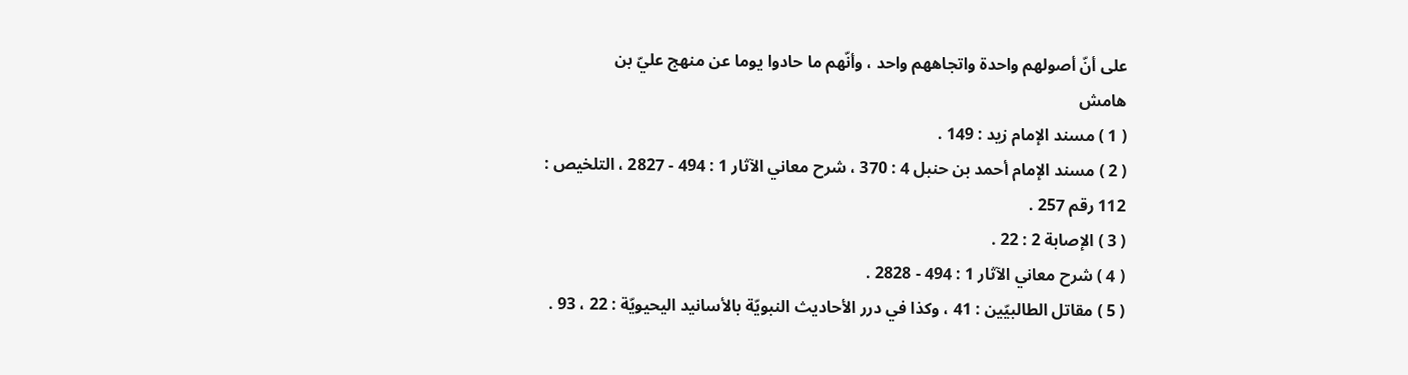على أنّ أصولهم واحدة واتجاههم واحد ، وأنّهم ما حادوا يوما عن منهج عليّ بن
هامش
( 1 ) مسند الإمام زيد : 149 .
( 2 ) مسند الإمام أحمد بن حنبل 4 : 370 ، شرح معاني الآثار 1 : 494 - 2827 ، التلخيص :
112 رقم 257 .
( 3 ) الإصابة 2 : 22 .
( 4 ) شرح معاني الآثار 1 : 494 - 2828 .
( 5 ) مقاتل الطالبيّين : 41 ، وكذا في درر الأحاديث النبويّة بالأسانيد اليحيويّة : 22 ، 93 .